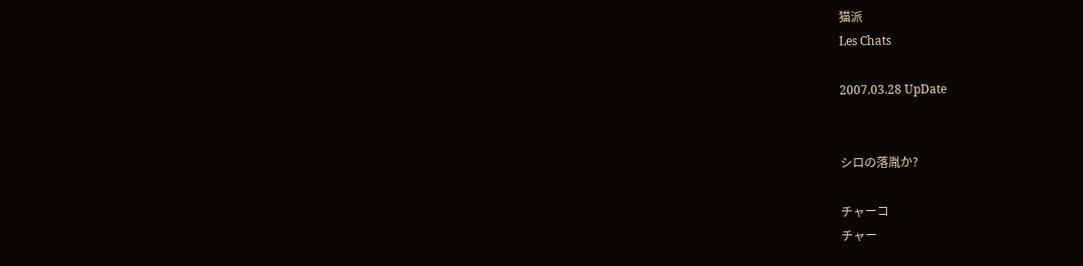猫派
Les Chats

2007.03.28 UpDate


シロの落胤か?

チャーコ
チャー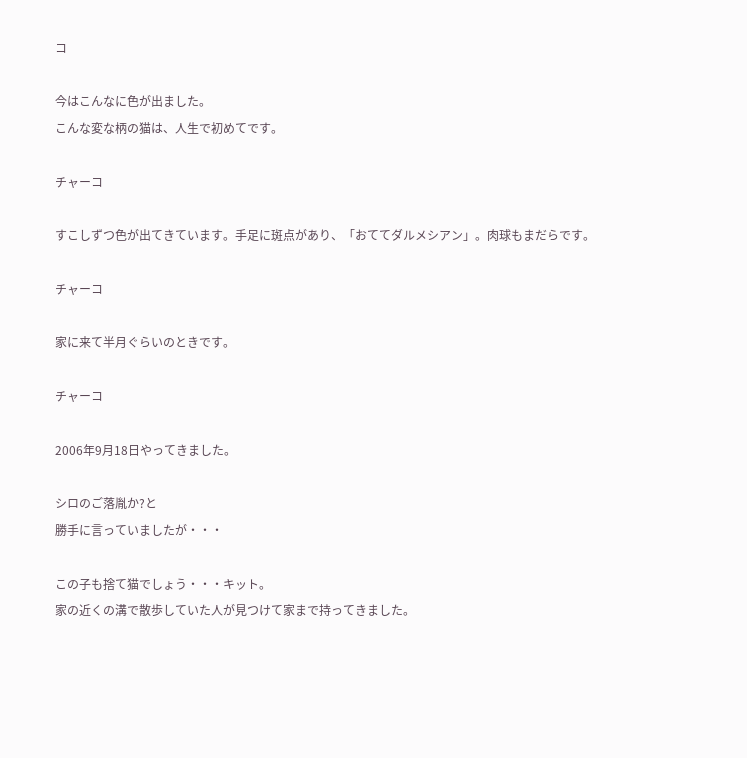コ

今はこんなに色が出ました。
こんな変な柄の猫は、人生で初めてです。

チャーコ

すこしずつ色が出てきています。手足に斑点があり、「おててダルメシアン」。肉球もまだらです。

チャーコ

家に来て半月ぐらいのときです。

チャーコ

2006年9月18日やってきました。

シロのご落胤か?と
勝手に言っていましたが・・・

この子も捨て猫でしょう・・・キット。
家の近くの溝で散歩していた人が見つけて家まで持ってきました。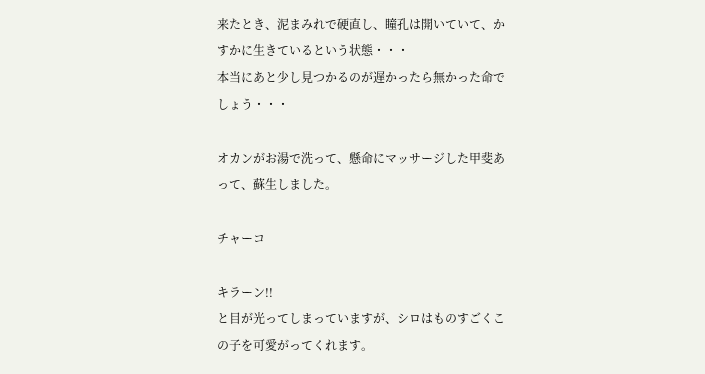来たとき、泥まみれで硬直し、瞳孔は開いていて、かすかに生きているという状態・・・
本当にあと少し見つかるのが遅かったら無かった命でしょう・・・

オカンがお湯で洗って、懸命にマッサージした甲斐あって、蘇生しました。

チャーコ

キラーン!!
と目が光ってしまっていますが、シロはものすごくこの子を可愛がってくれます。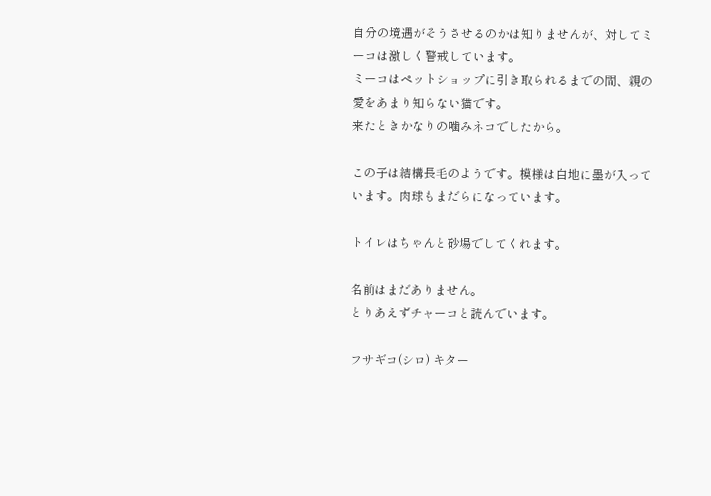自分の境遇がそうさせるのかは知りませんが、対してミーコは激しく警戒しています。
ミーコはペットショップに引き取られるまでの間、親の愛をあまり知らない猫です。
来たときかなりの噛みネコでしたから。

この子は結構長毛のようです。模様は白地に墨が入っています。肉球もまだらになっています。

トイレはちゃんと砂場でしてくれます。

名前はまだありません。
とりあえずチャーコと読んでいます。

フサギコ(シロ) キター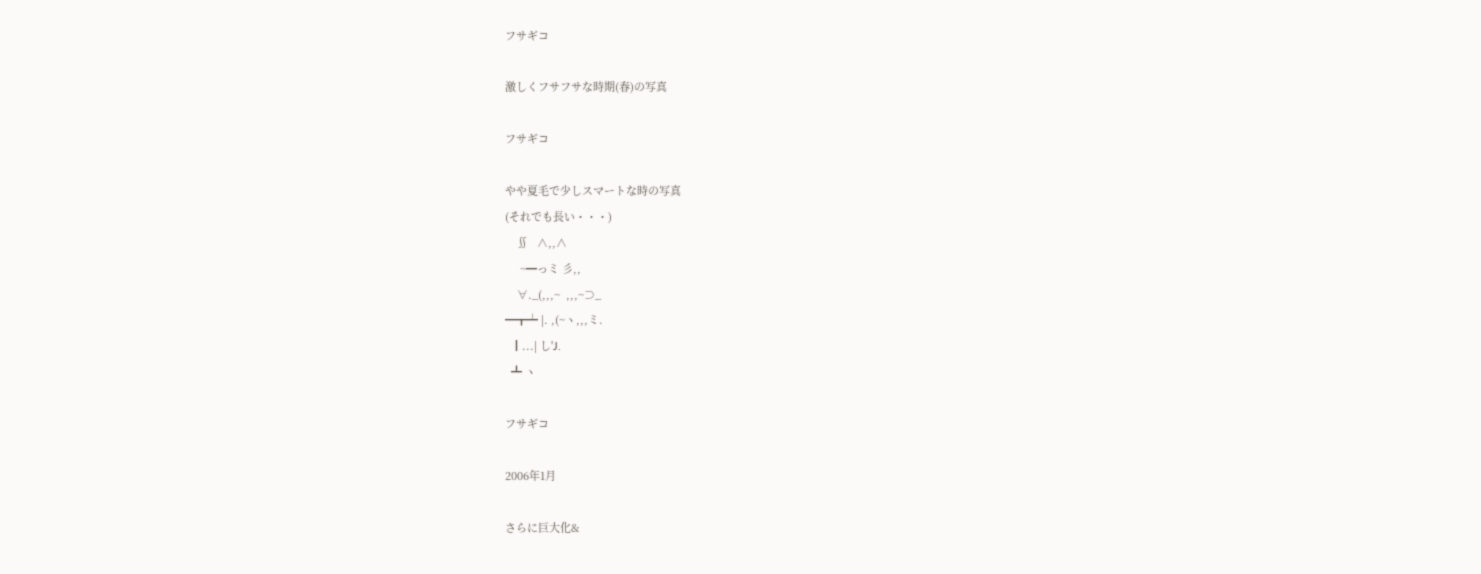フサギコ

激しくフサフサな時期(春)の写真

フサギコ

やや夏毛で少しスマートな時の写真
(それでも長い・・・)
    ∬   ∧,,∧
     ~━っミ 彡,,
    ∀._(,,,~  ,,,~⊃_
━┳┷ |. ,(~ヽ,,,ミ.
  ┃...| し'J.
  ┻ ヽ

フサギコ

2006年1月

さらに巨大化&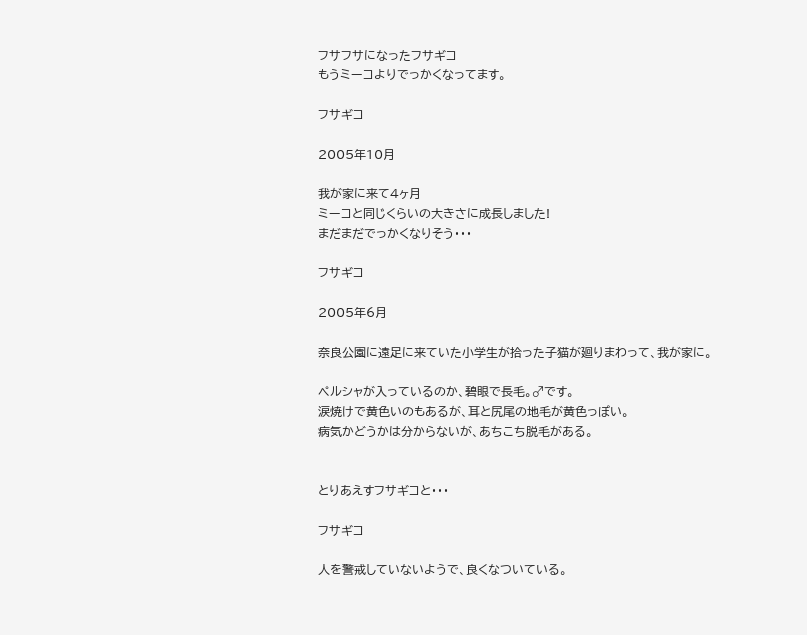フサフサになったフサギコ
もうミーコよりでっかくなってます。

フサギコ

2005年10月

我が家に来て4ヶ月
ミーコと同じくらいの大きさに成長しました!
まだまだでっかくなりそう・・・

フサギコ

2005年6月

奈良公園に遠足に来ていた小学生が拾った子猫が廻りまわって、我が家に。

ペルシャが入っているのか、碧眼で長毛。♂です。
涙焼けで黄色いのもあるが、耳と尻尾の地毛が黄色っぽい。
病気かどうかは分からないが、あちこち脱毛がある。


とりあえすフサギコと・・・

フサギコ

人を警戒していないようで、良くなついている。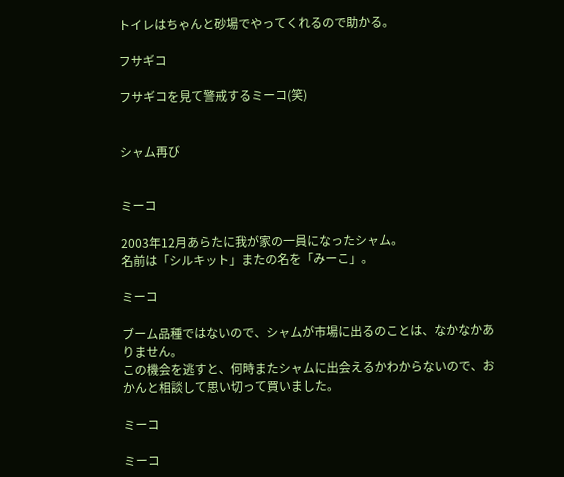トイレはちゃんと砂場でやってくれるので助かる。

フサギコ

フサギコを見て警戒するミーコ(笑)


シャム再び


ミーコ

2003年12月あらたに我が家の一員になったシャム。
名前は「シルキット」またの名を「みーこ」。

ミーコ

ブーム品種ではないので、シャムが市場に出るのことは、なかなかありません。
この機会を逃すと、何時またシャムに出会えるかわからないので、おかんと相談して思い切って買いました。

ミーコ

ミーコ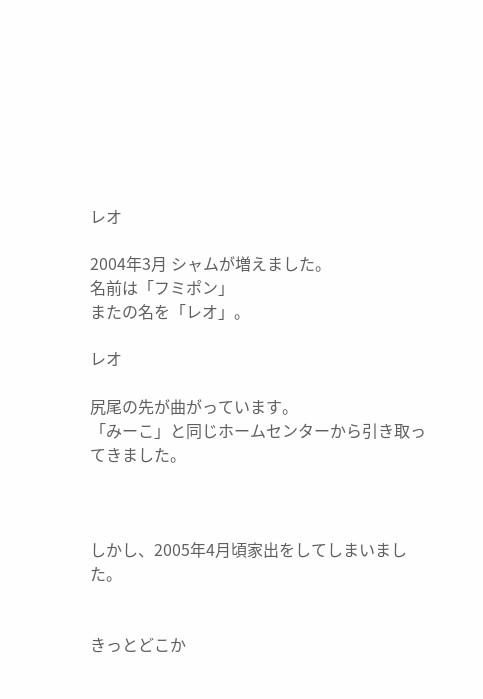レオ

2004年3月 シャムが増えました。
名前は「フミポン」
またの名を「レオ」。

レオ

尻尾の先が曲がっています。
「みーこ」と同じホームセンターから引き取ってきました。



しかし、2005年4月頃家出をしてしまいました。


きっとどこか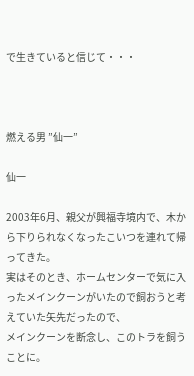で生きていると信じて・・・



燃える男 ”仙一”

仙一

2003年6月、親父が興福寺境内で、木から下りられなくなったこいつを連れて帰ってきた。
実はそのとき、ホームセンターで気に入ったメインクーンがいたので飼おうと考えていた矢先だったので、
メインクーンを断念し、このトラを飼うことに。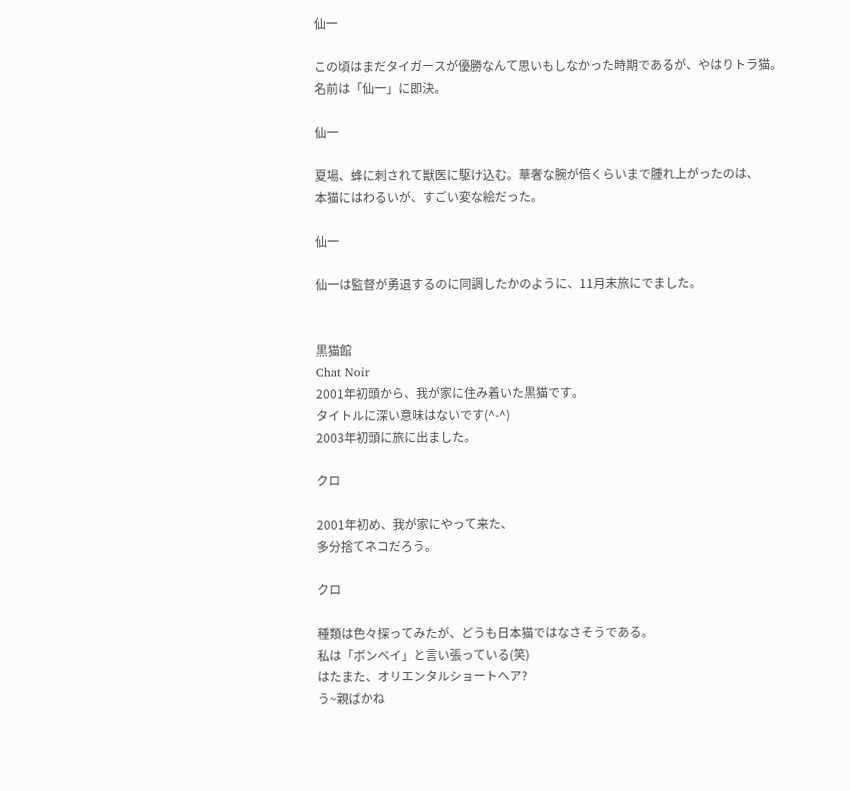仙一

この頃はまだタイガースが優勝なんて思いもしなかった時期であるが、やはりトラ猫。
名前は「仙一」に即決。

仙一

夏場、蜂に刺されて獣医に駆け込む。華奢な腕が倍くらいまで腫れ上がったのは、
本猫にはわるいが、すごい変な絵だった。

仙一

仙一は監督が勇退するのに同調したかのように、11月末旅にでました。


黒猫館
Chat Noir
2001年初頭から、我が家に住み着いた黒猫です。
タイトルに深い意味はないです(^-^)
2003年初頭に旅に出ました。

クロ

2001年初め、我が家にやって来た、
多分捨てネコだろう。

クロ

種類は色々探ってみたが、どうも日本猫ではなさそうである。
私は「ボンベイ」と言い張っている(笑)
はたまた、オリエンタルショートヘア?
う~親ばかね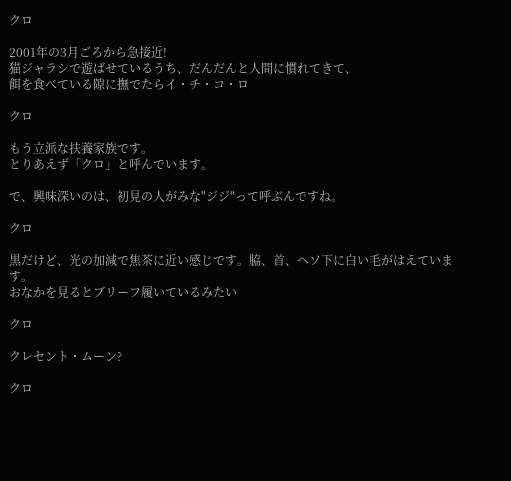クロ

2001年の3月ごろから急接近!
猫ジャラシで遊ばせているうち、だんだんと人間に慣れてきて、
餌を食べている隙に撫でたらイ・チ・コ・ロ

クロ

もう立派な扶養家族です。
とりあえず「クロ」と呼んでいます。

で、興味深いのは、初見の人がみな"ジジ"って呼ぶんですね。

クロ

黒だけど、光の加減で焦茶に近い感じです。脇、首、ヘソ下に白い毛がはえています。
おなかを見るとブリーフ履いているみたい

クロ

クレセント・ムーン?

クロ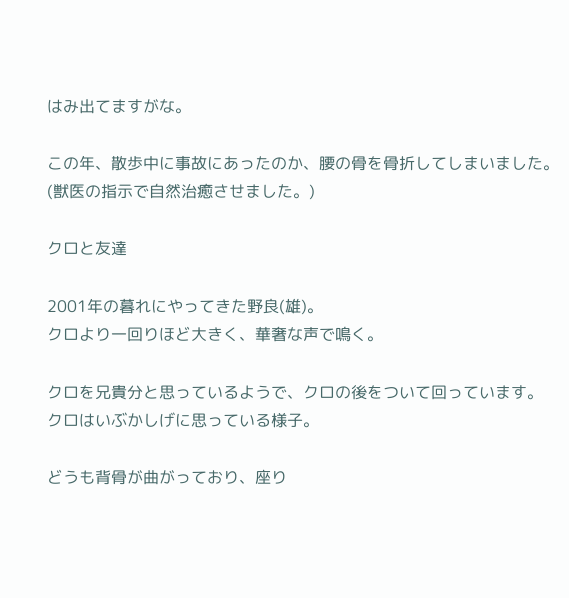はみ出てますがな。

この年、散歩中に事故にあったのか、腰の骨を骨折してしまいました。
(獣医の指示で自然治癒させました。)

クロと友達

2001年の暮れにやってきた野良(雄)。
クロより一回りほど大きく、華奢な声で鳴く。

クロを兄貴分と思っているようで、クロの後をついて回っています。
クロはいぶかしげに思っている様子。

どうも背骨が曲がっており、座り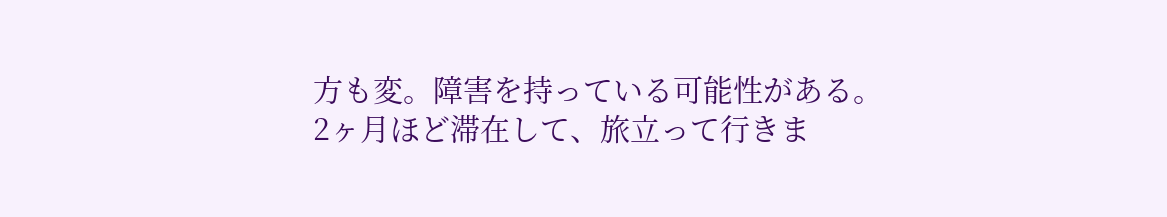方も変。障害を持っている可能性がある。
2ヶ月ほど滞在して、旅立って行きま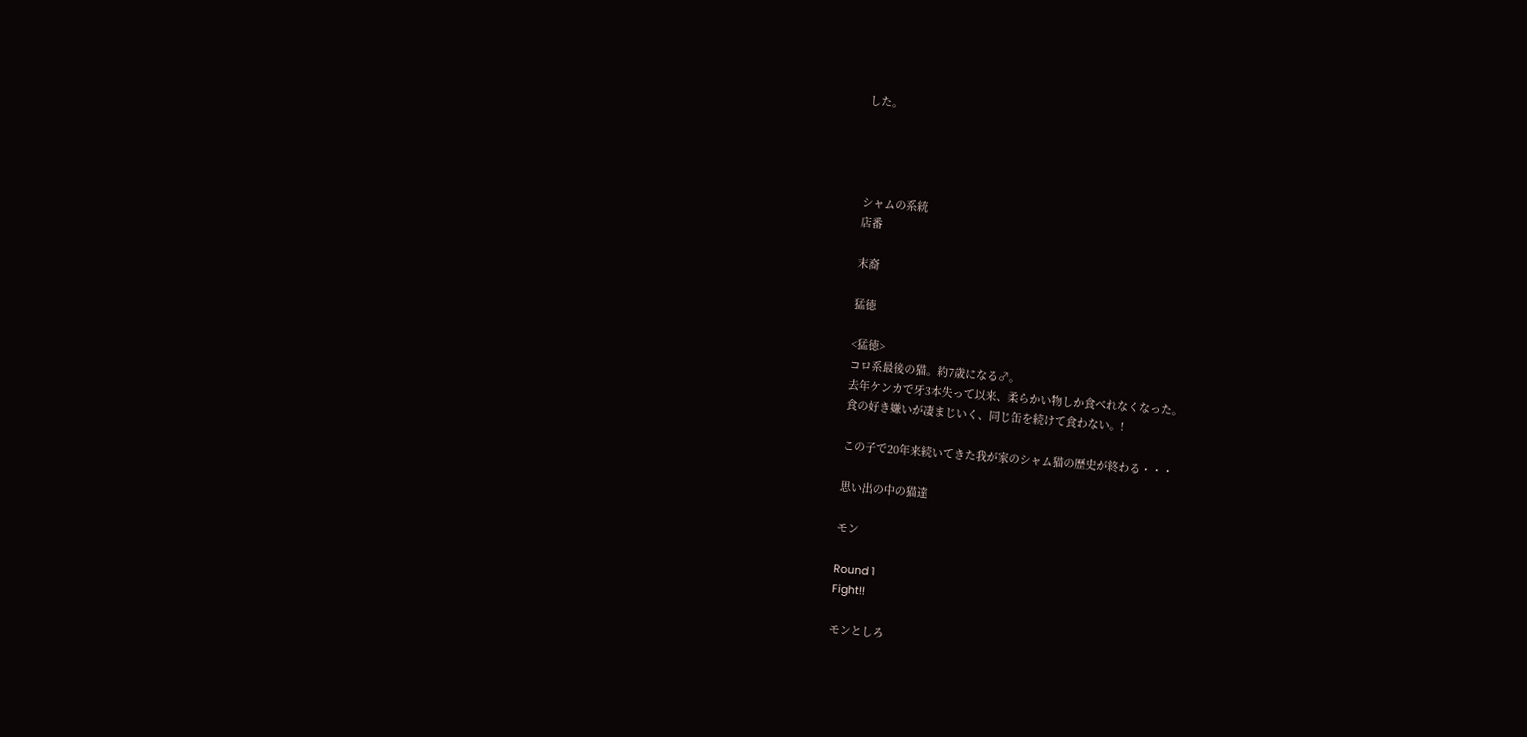した。




シャムの系統
店番

末裔

猛徳

<猛徳>
コロ系最後の猫。約7歳になる♂。
去年ケンカで牙3本失って以来、柔らかい物しか食べれなくなった。
食の好き嫌いが凄まじいく、同じ缶を続けて食わない。!

この子で20年来続いてきた我が家のシャム猫の歴史が終わる・・・

思い出の中の猫達

モン

Round 1
Fight!!

モンとしろ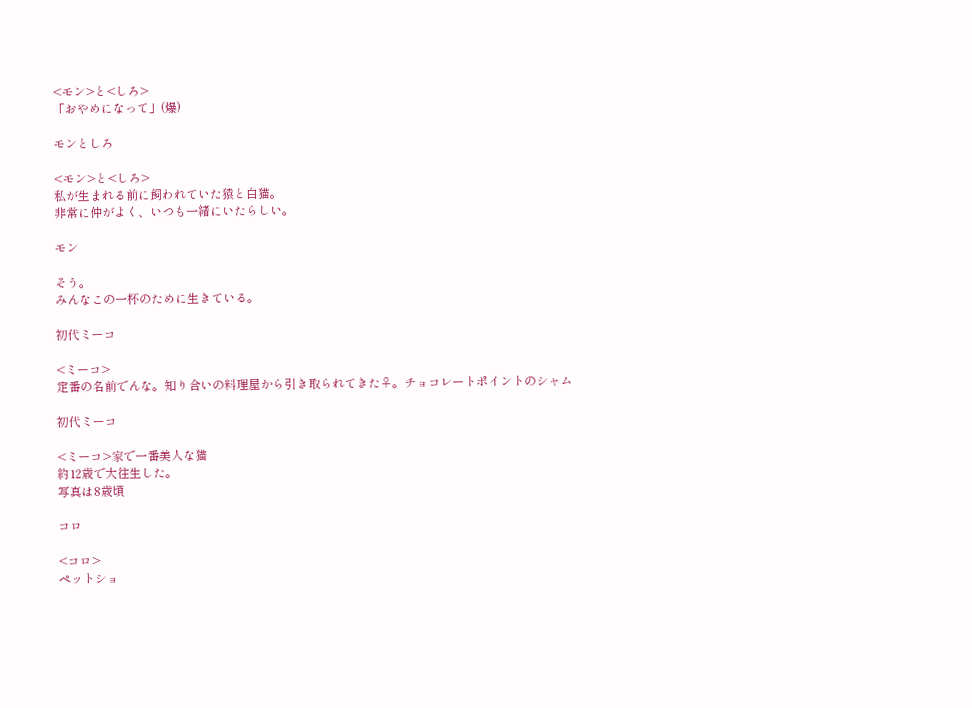<モン>と<しろ>
「おやめになって」(爆)

モンとしろ

<モン>と<しろ>
私が生まれる前に飼われていた猿と白猫。
非常に仲がよく、いつも一緒にいたらしい。

モン

そう。
みんなこの一杯のために生きている。

初代ミーコ

<ミーコ>
定番の名前でんな。知り合いの料理屋から引き取られてきた♀。チョコレートポイントのシャム

初代ミーコ

<ミーコ>家で一番美人な猫
約12歳で大往生した。
写真は8歳頃

コロ

<コロ>
ペットショ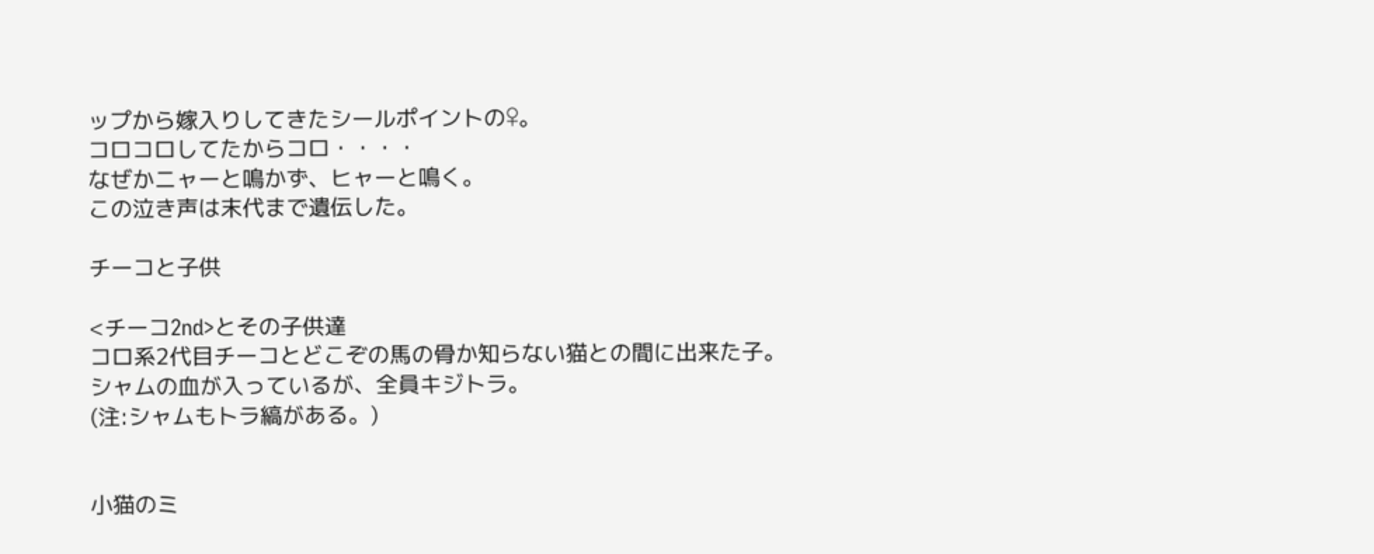ップから嫁入りしてきたシールポイントの♀。
コロコロしてたからコロ・・・・
なぜかニャーと鳴かず、ヒャーと鳴く。
この泣き声は末代まで遺伝した。

チーコと子供

<チーコ2nd>とその子供達
コロ系2代目チーコとどこぞの馬の骨か知らない猫との間に出来た子。
シャムの血が入っているが、全員キジトラ。
(注:シャムもトラ縞がある。)


小猫のミ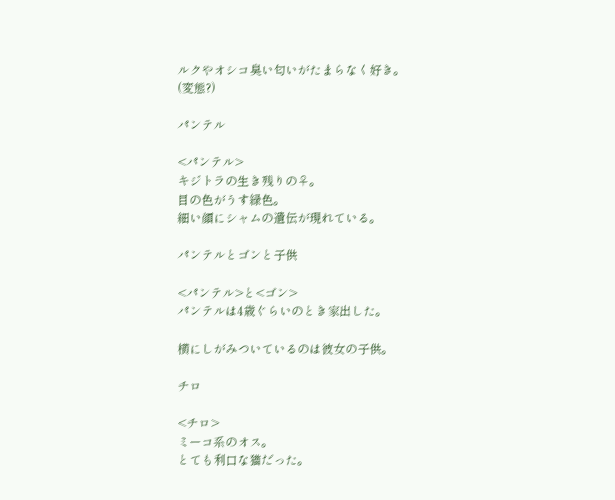ルクやオシコ臭い匂いがたまらなく好き。
(変態?)

パンテル

<パンテル>
キジトラの生き残りの♀。
目の色がうす緑色。
細い顔にシャムの遺伝が現れている。

パンテルとゴンと子供

<パンテル>と<ゴン>
パンテルは4歳ぐらいのとき家出した。

横にしがみついているのは彼女の子供。

チロ

<チロ>
ミーコ系のオス。
とても利口な猫だった。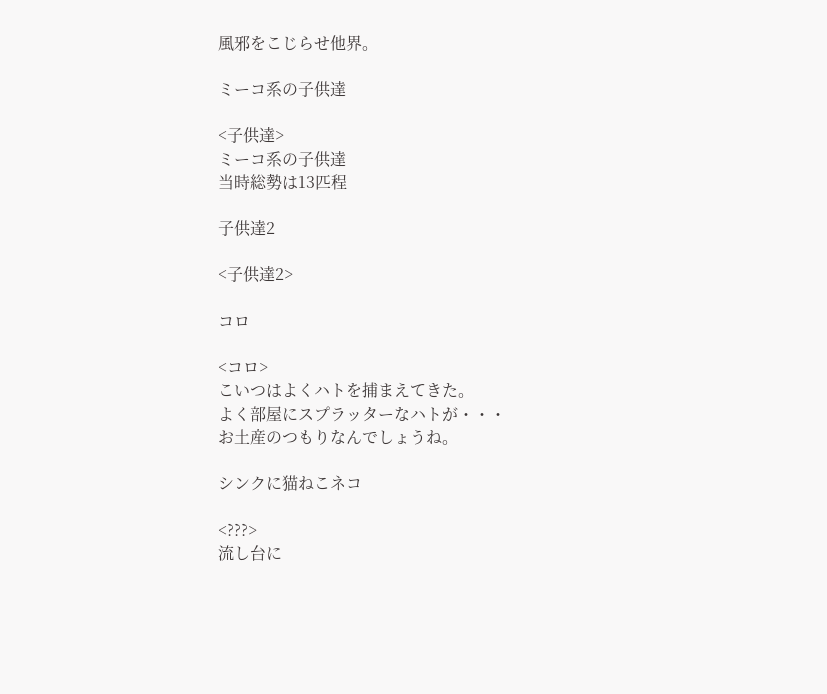風邪をこじらせ他界。

ミーコ系の子供達

<子供達>
ミーコ系の子供達
当時総勢は13匹程

子供達2

<子供達2>

コロ

<コロ>
こいつはよくハトを捕まえてきた。
よく部屋にスプラッターなハトが・・・
お土産のつもりなんでしょうね。

シンクに猫ねこネコ

<???>
流し台に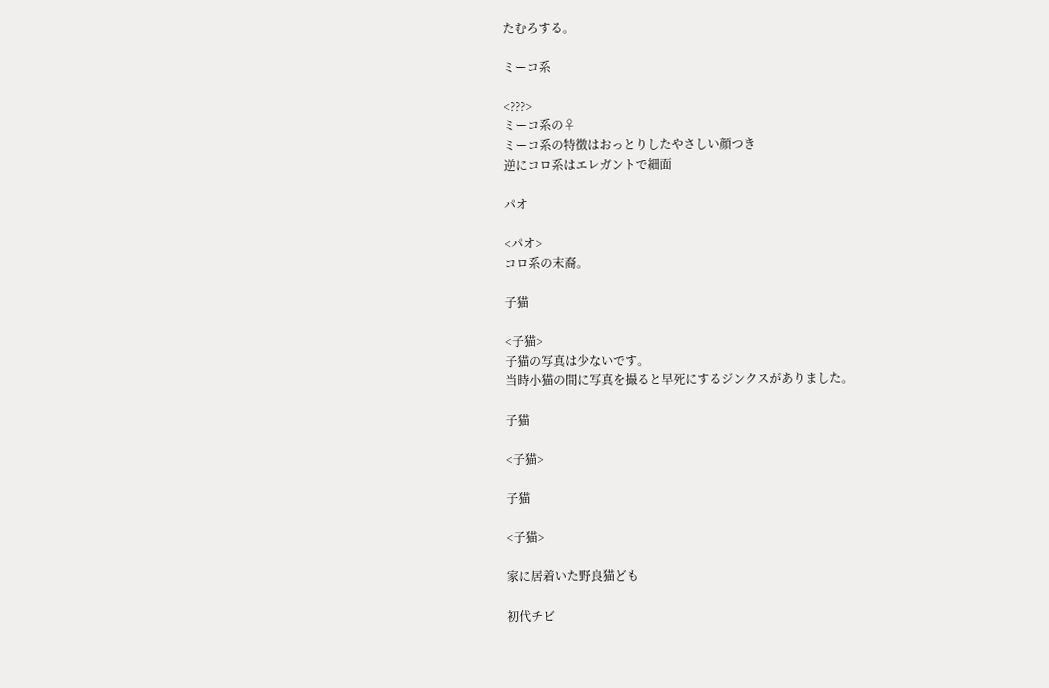たむろする。

ミーコ系

<???>
ミーコ系の♀
ミーコ系の特徴はおっとりしたやさしい顔つき
逆にコロ系はエレガントで細面

パオ

<パオ>
コロ系の末裔。

子猫

<子猫>
子猫の写真は少ないです。
当時小猫の間に写真を撮ると早死にするジンクスがありました。

子猫

<子猫>

子猫

<子猫>

家に居着いた野良猫ども

初代チビ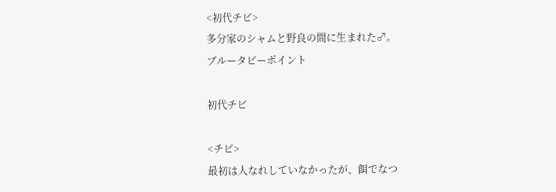<初代チビ>
多分家のシャムと野良の間に生まれた♂。
ブルータビーポイント

初代チビ

<チビ>
最初は人なれしていなかったが、餌でなつ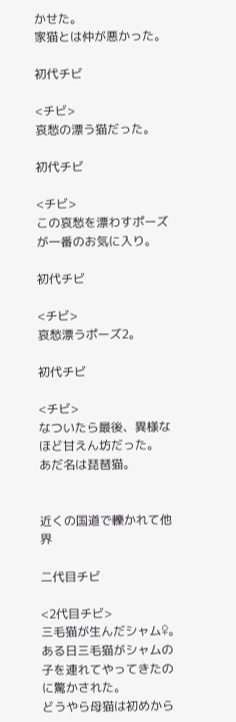かせた。
家猫とは仲が悪かった。

初代チビ

<チビ>
哀愁の漂う猫だった。

初代チビ

<チビ>
この哀愁を漂わすポーズが一番のお気に入り。

初代チビ

<チビ>
哀愁漂うポーズ2。

初代チビ

<チビ>
なついたら最後、異様なほど甘えん坊だった。
あだ名は琵琶猫。


近くの国道で轢かれて他界

二代目チビ

<2代目チビ>
三毛猫が生んだシャム♀。
ある日三毛猫がシャムの子を連れてやってきたのに驚かされた。
どうやら母猫は初めから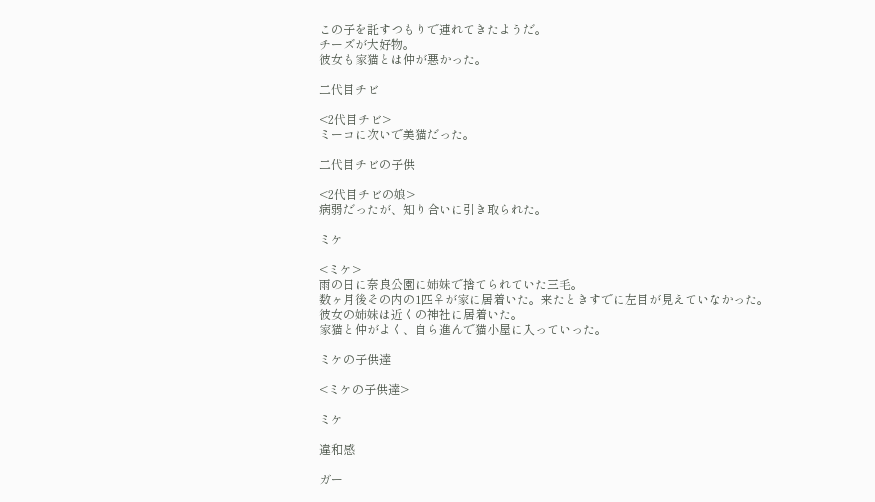この子を託すつもりで連れてきたようだ。
チーズが大好物。
彼女も家猫とは仲が悪かった。

二代目チビ

<2代目チビ>
ミーコに次いで美猫だった。

二代目チビの子供

<2代目チビの娘>
病弱だったが、知り合いに引き取られた。

ミケ

<ミケ>
雨の日に奈良公園に姉妹で捨てられていた三毛。
数ヶ月後その内の1匹♀が家に居着いた。来たときすでに左目が見えていなかった。
彼女の姉妹は近くの神社に居着いた。
家猫と仲がよく、自ら進んで猫小屋に入っていった。

ミケの子供達

<ミケの子供達>

ミケ

違和感

ガー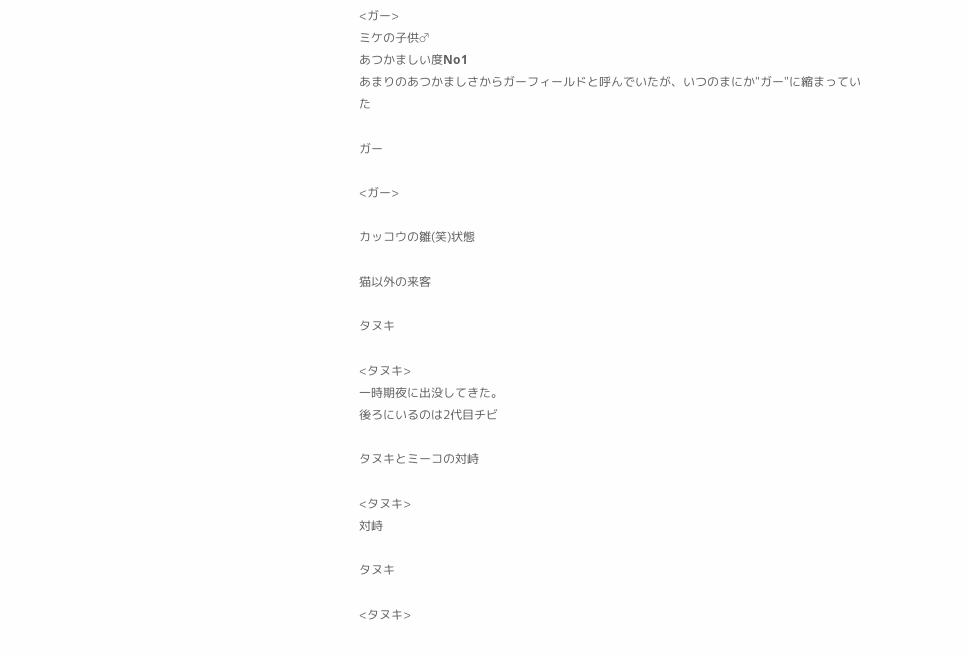<ガー>
ミケの子供♂
あつかましい度No1
あまりのあつかましさからガーフィールドと呼んでいたが、いつのまにか"ガー"に縮まっていた

ガー

<ガー>

カッコウの雛(笑)状態

猫以外の来客

タヌキ

<タヌキ>
一時期夜に出没してきた。
後ろにいるのは2代目チビ

タヌキとミーコの対峙

<タヌキ>
対峙

タヌキ

<タヌキ>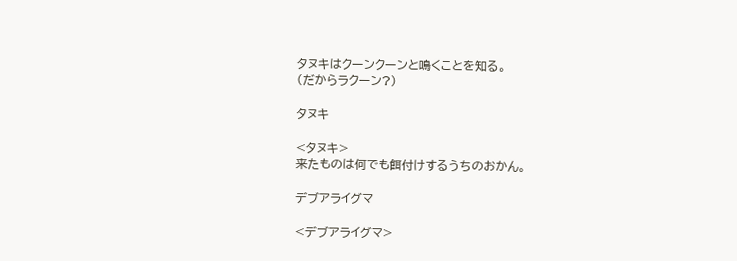タヌキはクーンクーンと鳴くことを知る。
(だからラクーン?)

タヌキ

<タヌキ>
来たものは何でも餌付けするうちのおかん。

デブアライグマ

<デブアライグマ>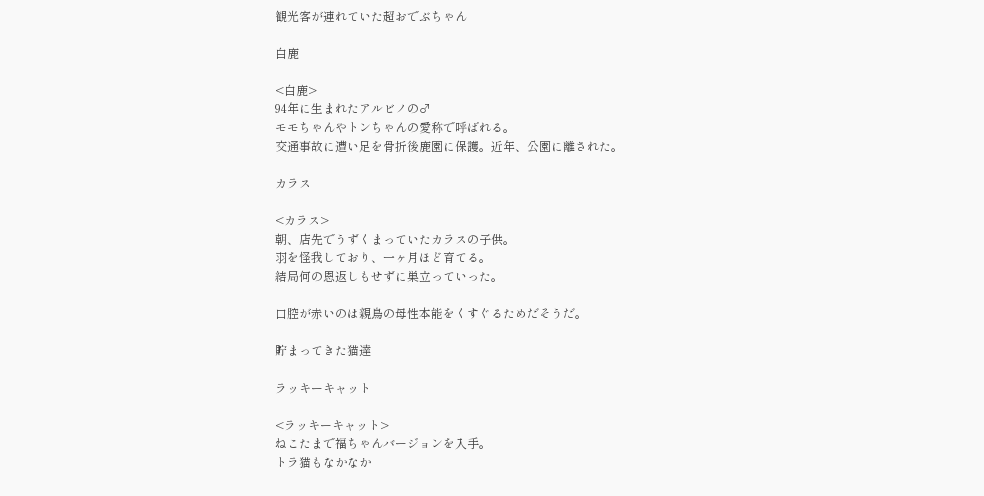観光客が連れていた超おでぶちゃん

白鹿

<白鹿>
94年に生まれたアルビノの♂
モモちゃんやトンちゃんの愛称で呼ばれる。
交通事故に遭い足を骨折後鹿園に保護。近年、公園に離された。

カラス

<カラス>
朝、店先でうずくまっていたカラスの子供。
羽を怪我しており、一ヶ月ほど育てる。
結局何の恩返しもせずに巣立っていった。

口腔が赤いのは親鳥の母性本能をくすぐるためだそうだ。

貯まってきた猫達

ラッキーキャット

<ラッキーキャット>
ねこたまで福ちゃんバージョンを入手。
トラ猫もなかなか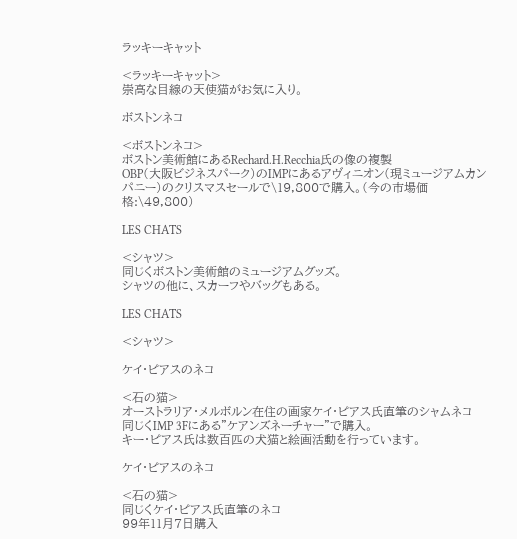ラッキーキャット

<ラッキーキャット>
崇高な目線の天使猫がお気に入り。

ボストンネコ

<ボストンネコ>
ボストン美術館にあるRechard.H.Recchia氏の像の複製
OBP(大阪ビジネスパーク)のIMPにあるアヴィニオン(現ミュージアムカンパニー)のクリスマスセールで\19,800で購入。(今の市場価格:\49,800)

LES CHATS

<シャツ>
同じくボストン美術館のミュージアムグッズ。
シャツの他に、スカーフやバッグもある。

LES CHATS

<シャツ>

ケイ・ピアスのネコ

<石の猫>
オーストラリア・メルボルン在住の画家ケイ・ピアス氏直筆のシャムネコ
同じくIMP 3Fにある"ケアンズネーチャー"で購入。
キー・ピアス氏は数百匹の犬猫と絵画活動を行っています。

ケイ・ピアスのネコ

<石の猫>
同じくケイ・ピアス氏直筆のネコ
99年11月7日購入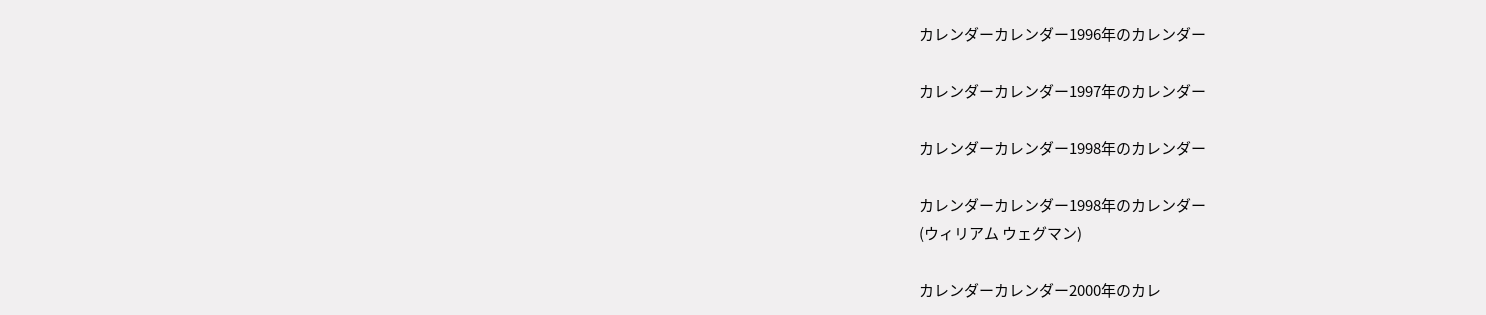カレンダーカレンダー1996年のカレンダー

カレンダーカレンダー1997年のカレンダー

カレンダーカレンダー1998年のカレンダー

カレンダーカレンダー1998年のカレンダー
(ウィリアム ウェグマン)

カレンダーカレンダー2000年のカレ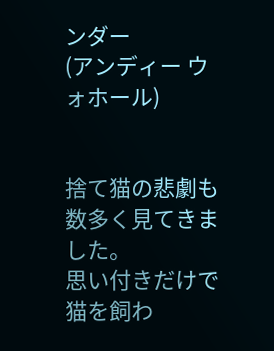ンダー
(アンディー ウォホール)


捨て猫の悲劇も数多く見てきました。
思い付きだけで猫を飼わ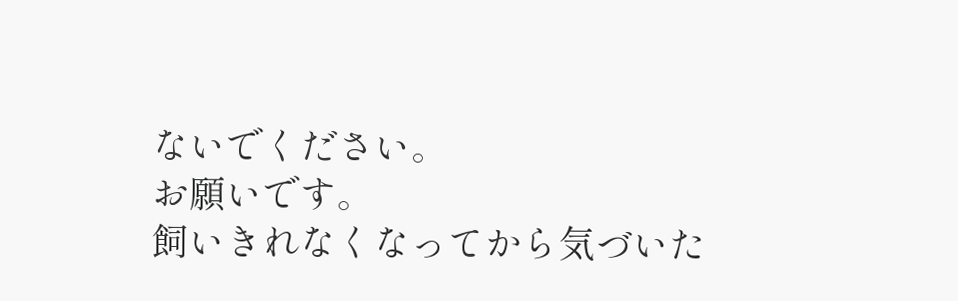ないでください。
お願いです。
飼いきれなくなってから気づいた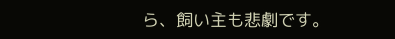ら、飼い主も悲劇です。